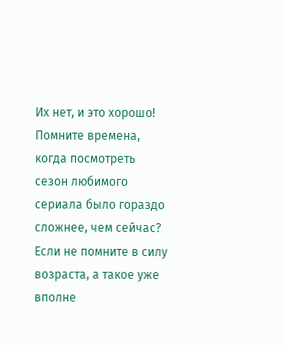Их нет, и это хорошо!
Помните времена, когда посмотреть сезон любимого сериала было гораздо сложнее, чем сейчас? Если не помните в силу возраста, а такое уже вполне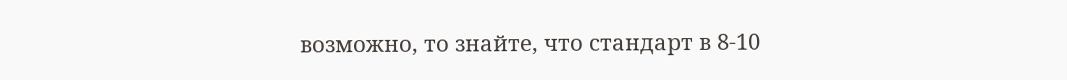возможно, то знайте, что стандарт в 8-10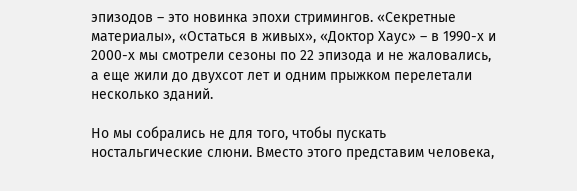эпизодов – это новинка эпохи стримингов. «Секретные материалы», «Остаться в живых», «Доктор Хаус» – в 1990-х и 2000-х мы смотрели сезоны по 22 эпизода и не жаловались, а еще жили до двухсот лет и одним прыжком перелетали несколько зданий.

Но мы собрались не для того, чтобы пускать ностальгические слюни. Вместо этого представим человека,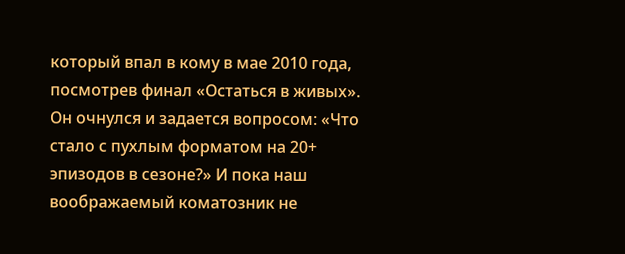который впал в кому в мае 2010 года, посмотрев финал «Остаться в живых». Он очнулся и задается вопросом: «Что стало с пухлым форматом на 20+ эпизодов в сезоне?» И пока наш воображаемый коматозник не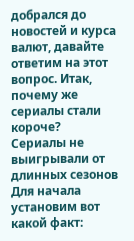добрался до новостей и курса валют, давайте ответим на этот вопрос. Итак, почему же сериалы стали короче?
Сериалы не выигрывали от длинных сезонов
Для начала установим вот какой факт: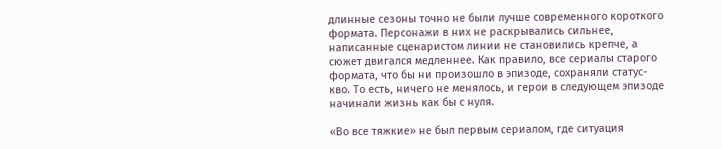длинные сезоны точно не были лучше современного короткого формата. Персонажи в них не раскрывались сильнее, написанные сценаристом линии не становились крепче, а сюжет двигался медленнее. Как правило, все сериалы старого формата, что бы ни произошло в эпизоде, сохраняли статус-кво. То есть, ничего не менялось, и герои в следующем эпизоде начинали жизнь как бы с нуля.

«Во все тяжкие» не был первым сериалом, где ситуация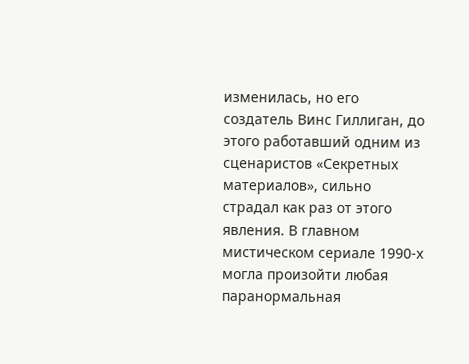изменилась, но его создатель Винс Гиллиган, до этого работавший одним из сценаристов «Секретных материалов», сильно страдал как раз от этого явления. В главном мистическом сериале 1990-х могла произойти любая паранормальная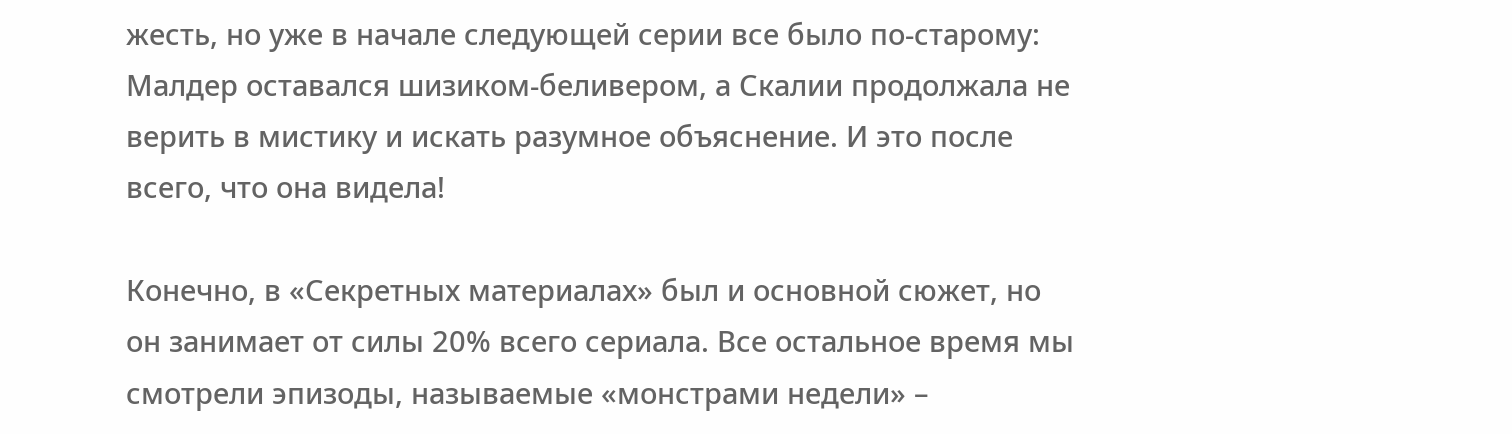жесть, но уже в начале следующей серии все было по-старому: Малдер оставался шизиком-беливером, а Скалии продолжала не верить в мистику и искать разумное объяснение. И это после всего, что она видела!

Конечно, в «Секретных материалах» был и основной сюжет, но он занимает от силы 20% всего сериала. Все остальное время мы смотрели эпизоды, называемые «монстрами недели» –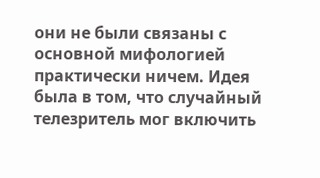они не были связаны с основной мифологией практически ничем. Идея была в том, что случайный телезритель мог включить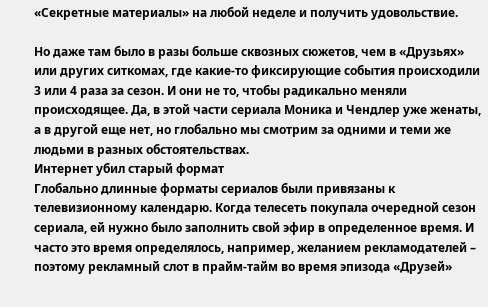«Секретные материалы» на любой неделе и получить удовольствие.

Но даже там было в разы больше сквозных сюжетов, чем в «Друзьях» или других ситкомах, где какие-то фиксирующие события происходили 3 или 4 раза за сезон. И они не то, чтобы радикально меняли происходящее. Да, в этой части сериала Моника и Чендлер уже женаты, а в другой еще нет, но глобально мы смотрим за одними и теми же людьми в разных обстоятельствах.
Интернет убил старый формат
Глобально длинные форматы сериалов были привязаны к телевизионному календарю. Когда телесеть покупала очередной сезон сериала, ей нужно было заполнить свой эфир в определенное время. И часто это время определялось, например, желанием рекламодателей – поэтому рекламный слот в прайм-тайм во время эпизода «Друзей»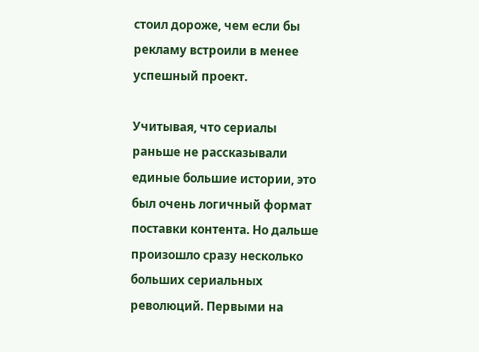стоил дороже, чем если бы рекламу встроили в менее успешный проект.

Учитывая, что сериалы раньше не рассказывали единые большие истории, это был очень логичный формат поставки контента. Но дальше произошло сразу несколько больших сериальных революций. Первыми на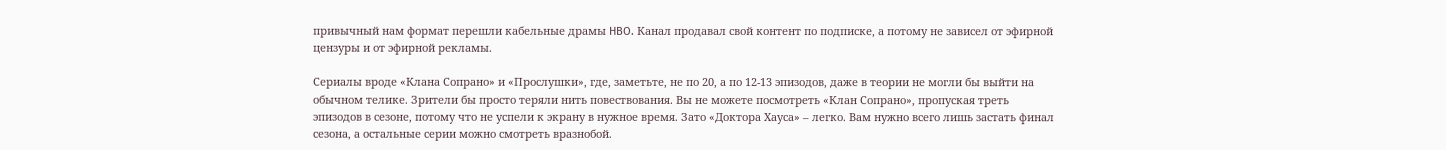привычный нам формат перешли кабельные драмы HBO. Канал продавал свой контент по подписке, а потому не зависел от эфирной цензуры и от эфирной рекламы.

Сериалы вроде «Клана Сопрано» и «Прослушки», где, заметьте, не по 20, а по 12-13 эпизодов, даже в теории не могли бы выйти на обычном телике. Зрители бы просто теряли нить повествования. Вы не можете посмотреть «Клан Сопрано», пропуская треть эпизодов в сезоне, потому что не успели к экрану в нужное время. Зато «Доктора Хауса» – легко. Вам нужно всего лишь застать финал сезона, а остальные серии можно смотреть вразнобой.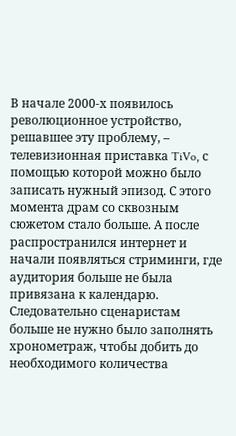В начале 2000-х появилось революционное устройство, решавшее эту проблему, – телевизионная приставка TiVo, с помощью которой можно было записать нужный эпизод. С этого момента драм со сквозным сюжетом стало больше. А после распространился интернет и начали появляться стриминги, где аудитория больше не была привязана к календарю. Следовательно сценаристам больше не нужно было заполнять хронометраж, чтобы добить до необходимого количества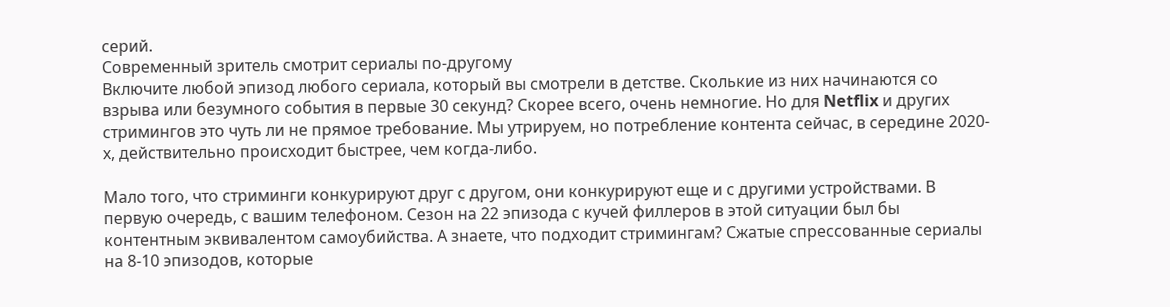серий.
Современный зритель смотрит сериалы по-другому
Включите любой эпизод любого сериала, который вы смотрели в детстве. Сколькие из них начинаются со взрыва или безумного события в первые 30 секунд? Скорее всего, очень немногие. Но для Netflix и других стримингов это чуть ли не прямое требование. Мы утрируем, но потребление контента сейчас, в середине 2020-х, действительно происходит быстрее, чем когда-либо.

Мало того, что стриминги конкурируют друг с другом, они конкурируют еще и с другими устройствами. В первую очередь, с вашим телефоном. Сезон на 22 эпизода с кучей филлеров в этой ситуации был бы контентным эквивалентом самоубийства. А знаете, что подходит стримингам? Сжатые спрессованные сериалы на 8-10 эпизодов, которые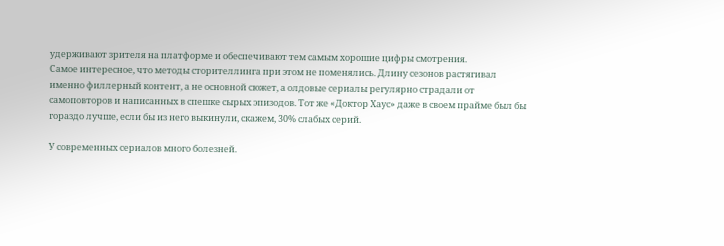удерживают зрителя на платформе и обеспечивают тем самым хорошие цифры смотрения.
Самое интересное, что методы сторителлинга при этом не поменялись. Длину сезонов растягивал именно филлерный контент, а не основной сюжет, а олдовые сериалы регулярно страдали от самоповторов и написанных в спешке сырых эпизодов. Тот же «Доктор Хаус» даже в своем прайме был бы гораздо лучше, если бы из него выкинули, скажем, 30% слабых серий.

У современных сериалов много болезней.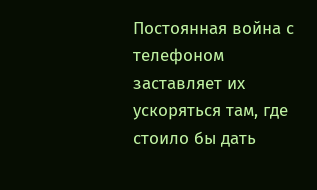Постоянная война с телефоном заставляет их ускоряться там, где стоило бы дать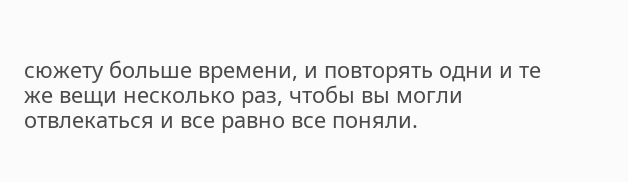сюжету больше времени, и повторять одни и те же вещи несколько раз, чтобы вы могли отвлекаться и все равно все поняли.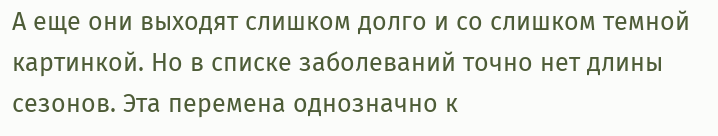А еще они выходят слишком долго и со слишком темной картинкой. Но в списке заболеваний точно нет длины сезонов. Эта перемена однозначно к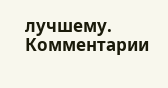лучшему.
Комментарии